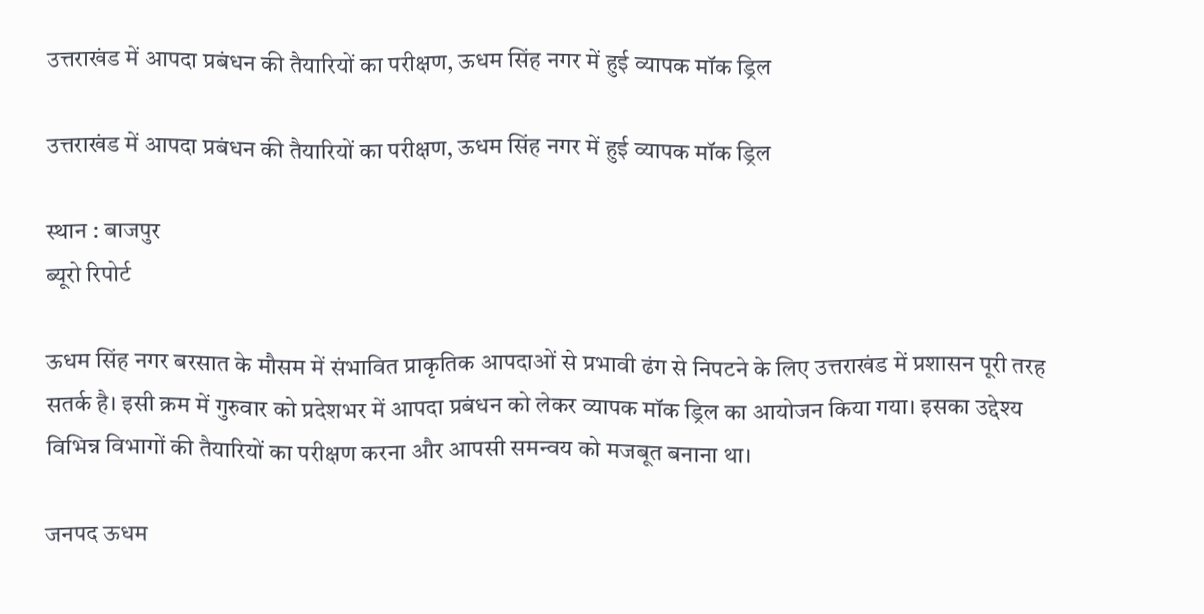उत्तराखंड में आपदा प्रबंधन की तैयारियों का परीक्षण, ऊधम सिंह नगर में हुई व्यापक मॉक ड्रिल

उत्तराखंड में आपदा प्रबंधन की तैयारियों का परीक्षण, ऊधम सिंह नगर में हुई व्यापक मॉक ड्रिल

स्थान : बाजपुर
ब्यूरो रिपोर्ट

ऊधम सिंह नगर बरसात के मौसम में संभावित प्राकृतिक आपदाओं से प्रभावी ढंग से निपटने के लिए उत्तराखंड में प्रशासन पूरी तरह सतर्क है। इसी क्रम में गुरुवार को प्रदेशभर में आपदा प्रबंधन को लेकर व्यापक मॉक ड्रिल का आयोजन किया गया। इसका उद्देश्य विभिन्न विभागों की तैयारियों का परीक्षण करना और आपसी समन्वय को मजबूत बनाना था।

जनपद ऊधम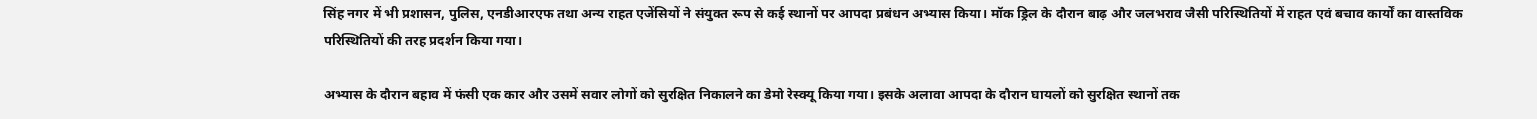सिंह नगर में भी प्रशासन, पुलिस, एनडीआरएफ तथा अन्य राहत एजेंसियों ने संयुक्त रूप से कई स्थानों पर आपदा प्रबंधन अभ्यास किया। मॉक ड्रिल के दौरान बाढ़ और जलभराव जैसी परिस्थितियों में राहत एवं बचाव कार्यों का वास्तविक परिस्थितियों की तरह प्रदर्शन किया गया।

अभ्यास के दौरान बहाव में फंसी एक कार और उसमें सवार लोगों को सुरक्षित निकालने का डेमो रेस्क्यू किया गया। इसके अलावा आपदा के दौरान घायलों को सुरक्षित स्थानों तक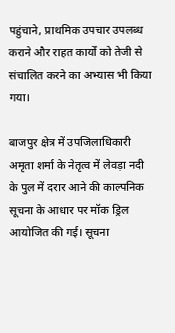पहुंचाने, प्राथमिक उपचार उपलब्ध कराने और राहत कार्यों को तेजी से संचालित करने का अभ्यास भी किया गया।

बाजपुर क्षेत्र में उपजिलाधिकारी अमृता शर्मा के नेतृत्व में लेवड़ा नदी के पुल में दरार आने की काल्पनिक सूचना के आधार पर मॉक ड्रिल आयोजित की गई। सूचना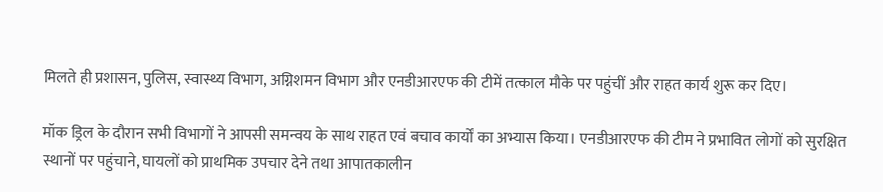मिलते ही प्रशासन, पुलिस, स्वास्थ्य विभाग, अग्निशमन विभाग और एनडीआरएफ की टीमें तत्काल मौके पर पहुंचीं और राहत कार्य शुरू कर दिए।

मॉक ड्रिल के दौरान सभी विभागों ने आपसी समन्वय के साथ राहत एवं बचाव कार्यों का अभ्यास किया। एनडीआरएफ की टीम ने प्रभावित लोगों को सुरक्षित स्थानों पर पहुंचाने, घायलों को प्राथमिक उपचार देने तथा आपातकालीन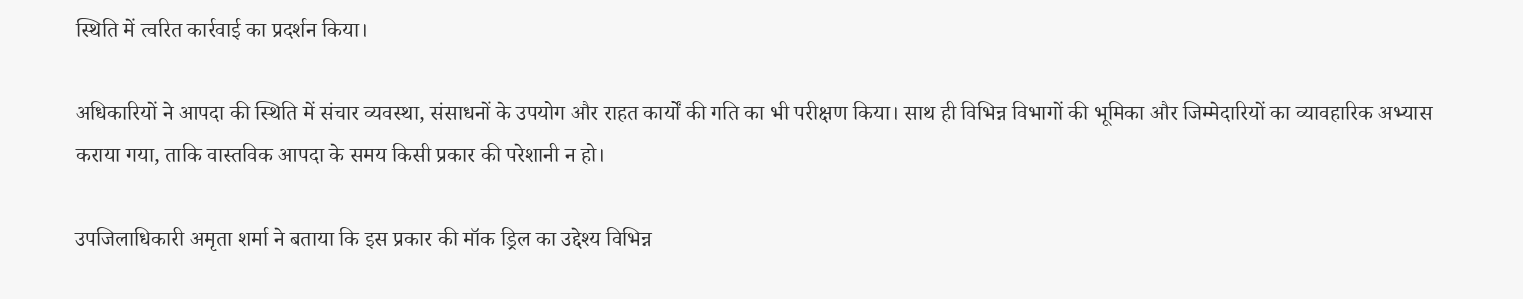स्थिति में त्वरित कार्रवाई का प्रदर्शन किया।

अधिकारियों ने आपदा की स्थिति में संचार व्यवस्था, संसाधनों के उपयोग और राहत कार्यों की गति का भी परीक्षण किया। साथ ही विभिन्न विभागों की भूमिका और जिम्मेदारियों का व्यावहारिक अभ्यास कराया गया, ताकि वास्तविक आपदा के समय किसी प्रकार की परेशानी न हो।

उपजिलाधिकारी अमृता शर्मा ने बताया कि इस प्रकार की मॉक ड्रिल का उद्देश्य विभिन्न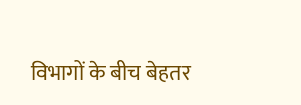विभागों के बीच बेहतर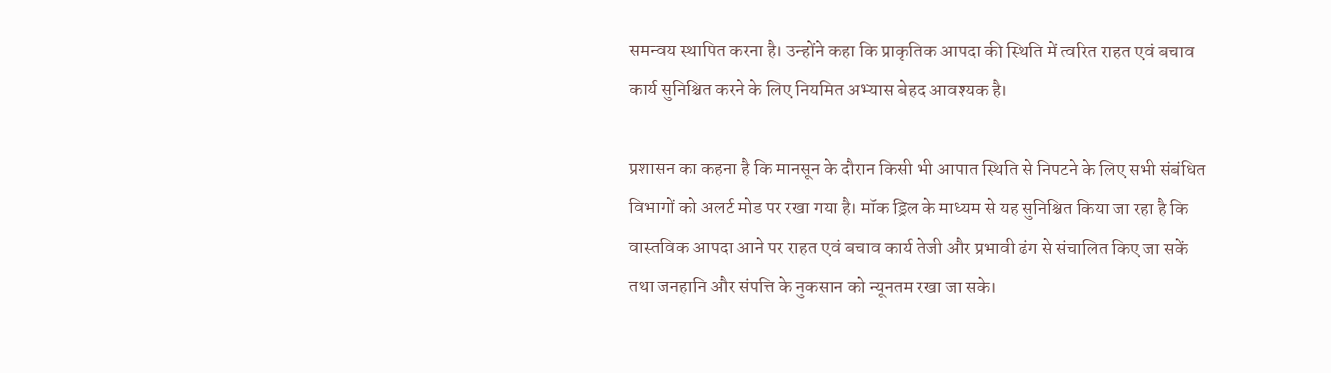समन्वय स्थापित करना है। उन्होंने कहा कि प्राकृतिक आपदा की स्थिति में त्वरित राहत एवं बचाव कार्य सुनिश्चित करने के लिए नियमित अभ्यास बेहद आवश्यक है।

प्रशासन का कहना है कि मानसून के दौरान किसी भी आपात स्थिति से निपटने के लिए सभी संबंधित विभागों को अलर्ट मोड पर रखा गया है। मॉक ड्रिल के माध्यम से यह सुनिश्चित किया जा रहा है कि वास्तविक आपदा आने पर राहत एवं बचाव कार्य तेजी और प्रभावी ढंग से संचालित किए जा सकें तथा जनहानि और संपत्ति के नुकसान को न्यूनतम रखा जा सके।